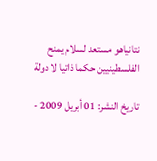نتانياهو مستعد لسلام يمنح الفلسطينيين حكما ذاتيا لا دولة

تاريخ النشر: 01 أبريل 2009 -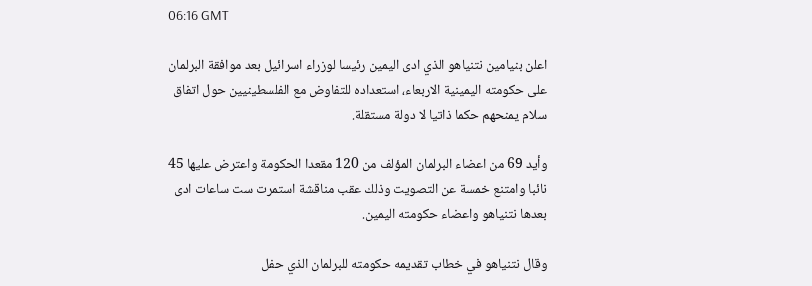06:16 GMT

اعلن بنيامين نتنياهو الذي ادى اليمين رئيسا لوزراء اسرائيل بعد موافقة البرلمان على حكومته اليمينية الاربعاء، استعداده للتفاوض مع الفلسطينيين حول اتفاق سلام يمنحهم حكما ذاتيا لا دولة مستقلة.

وأيد 69 من اعضاء البرلمان المؤلف من 120 مقعدا الحكومة واعترض عليها 45 نائبا وامتنع خمسة عن التصويت وذلك عقب مناقشة استمرت ست ساعات ادى بعدها نتنياهو واعضاء حكومته اليمين.

وقال نتنياهو في خطاب تقديمه حكومته للبرلمان الذي حفل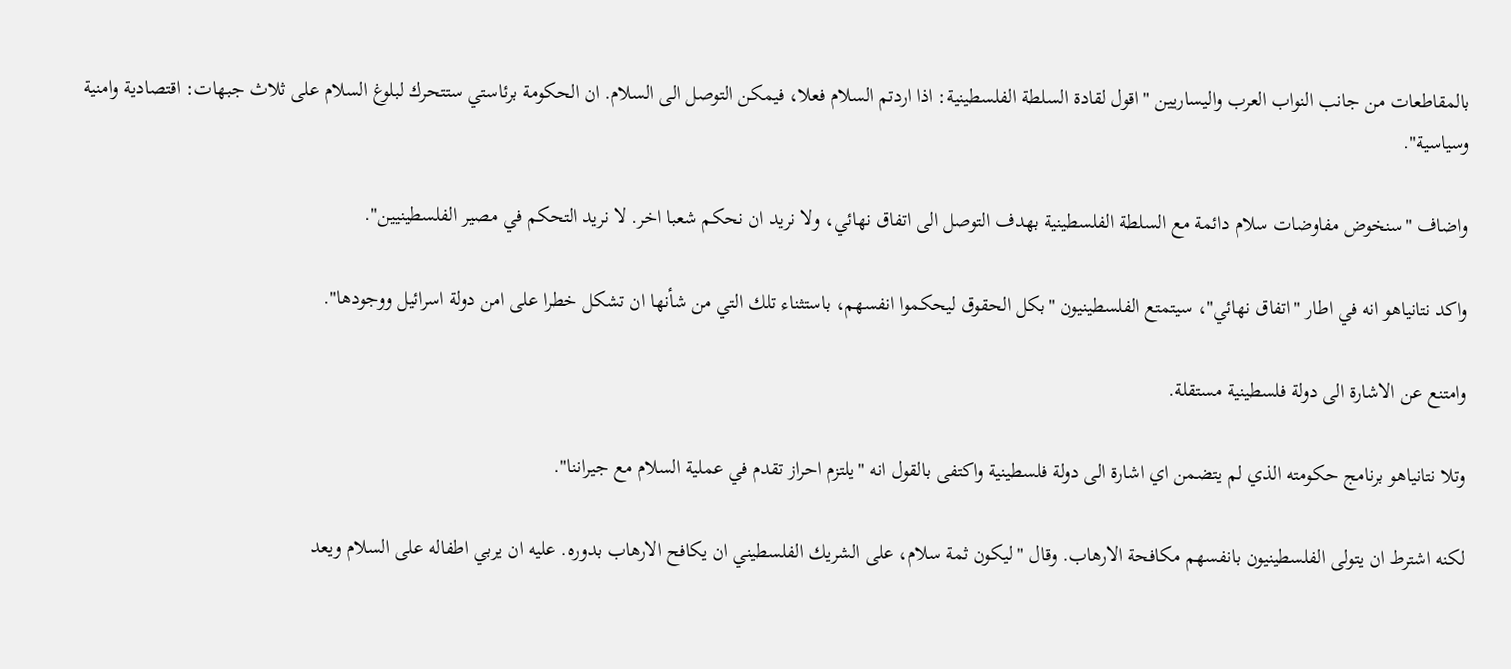بالمقاطعات من جانب النواب العرب واليساريين "اقول لقادة السلطة الفلسطينية: اذا اردتم السلام فعلا، فيمكن التوصل الى السلام. ان الحكومة برئاستي ستتحرك لبلوغ السلام على ثلاث جبهات: اقتصادية وامنية وسياسية".

واضاف "سنخوض مفاوضات سلام دائمة مع السلطة الفلسطينية بهدف التوصل الى اتفاق نهائي، ولا نريد ان نحكم شعبا اخر. لا نريد التحكم في مصير الفلسطينيين".

واكد نتانياهو انه في اطار "اتفاق نهائي"، سيتمتع الفلسطينيون "بكل الحقوق ليحكموا انفسهم، باستثناء تلك التي من شأنها ان تشكل خطرا على امن دولة اسرائيل ووجودها".

وامتنع عن الاشارة الى دولة فلسطينية مستقلة.

وتلا نتانياهو برنامج حكومته الذي لم يتضمن اي اشارة الى دولة فلسطينية واكتفى بالقول انه "يلتزم احراز تقدم في عملية السلام مع جيراننا".

لكنه اشترط ان يتولى الفلسطينيون بانفسهم مكافحة الارهاب. وقال "ليكون ثمة سلام، على الشريك الفلسطيني ان يكافح الارهاب بدوره. عليه ان يربي اطفاله على السلام ويعد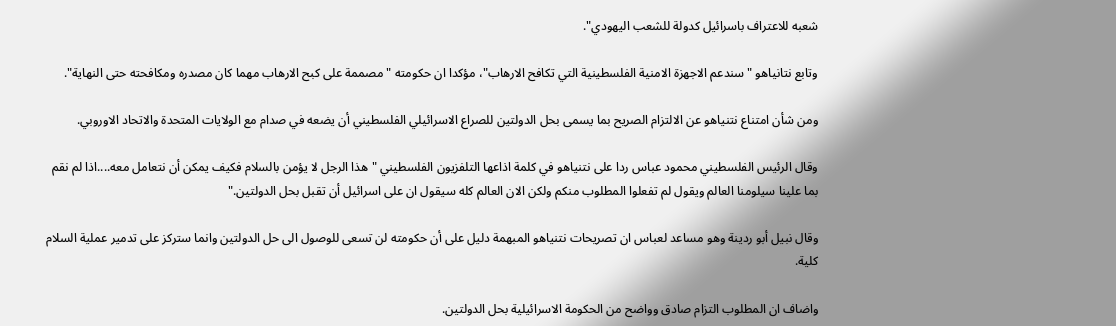شعبه للاعتراف باسرائيل كدولة للشعب اليهودي".

وتابع نتانياهو "سندعم الاجهزة الامنية الفلسطينية التي تكافح الارهاب"، مؤكدا ان حكومته "مصممة على كبح الارهاب مهما كان مصدره ومكافحته حتى النهاية".

ومن شأن امتناع نتنياهو عن الالتزام الصريح بما يسمى بحل الدولتين للصراع الاسرائيلي الفلسطيني أن يضعه في صدام مع الولايات المتحدة والاتحاد الاوروبي.

وقال الرئيس الفلسطيني محمود عباس ردا على نتنياهو في كلمة اذاعها التلفزيون الفلسطيني "هذا الرجل لا يؤمن بالسلام فكيف يمكن أن نتعامل معه....اذا لم نقم بما علينا سيلومنا العالم ويقول لم تفعلوا المطلوب منكم ولكن الان العالم كله سيقول ان على اسرائيل أن تقبل بحل الدولتين."

وقال نبيل أبو ردينة وهو مساعد لعباس ان تصريحات نتنياهو المبهمة دليل على أن حكومته لن تسعى للوصول الى حل الدولتين وانما ستركز على تدمير عملية السلام كلية.

واضاف ان المطلوب التزام صادق وواضح من الحكومة الاسرائيلية بحل الدولتين.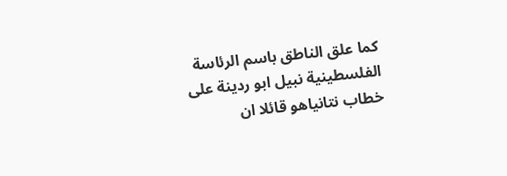كما علق الناطق باسم الرئاسة الفلسطينية نبيل ابو ردينة على خطاب نتانياهو قائلا ان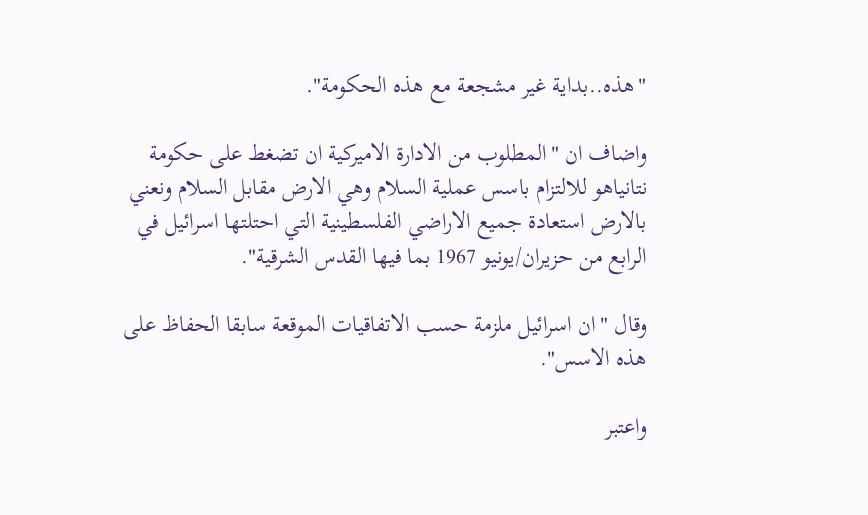"هذه..بداية غير مشجعة مع هذه الحكومة".

واضاف ان "المطلوب من الادارة الاميركية ان تضغط على حكومة نتانياهو للالتزام باسس عملية السلام وهي الارض مقابل السلام ونعني بالارض استعادة جميع الاراضي الفلسطينية التي احتلتها اسرائيل في الرابع من حزيران/يونيو 1967 بما فيها القدس الشرقية".

وقال "ان اسرائيل ملزمة حسب الاتفاقيات الموقعة سابقا الحفاظ على هذه الاسس".

واعتبر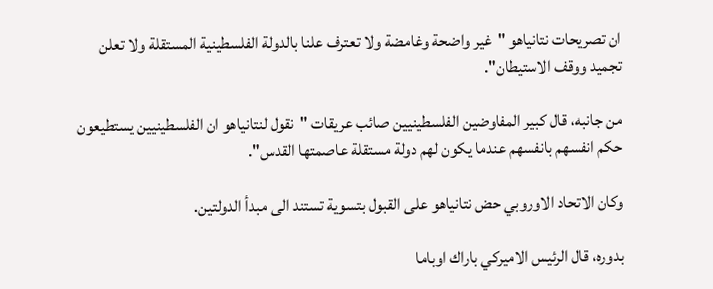ان تصريحات نتانياهو "غير واضحة وغامضة ولا تعترف علنا بالدولة الفلسطينية المستقلة ولا تعلن تجميد ووقف الاستيطان".

من جانبه، قال كبير المفاوضين الفلسطينيين صائب عريقات "نقول لنتانياهو ان الفلسطينيين يستطيعون حكم انفسهم بانفسهم عندما يكون لهم دولة مستقلة عاصمتها القدس".

وكان الاتحاد الاوروبي حض نتانياهو على القبول بتسوية تستند الى مبدأ الدولتين.

بدوره، قال الرئيس الاميركي باراك اوباما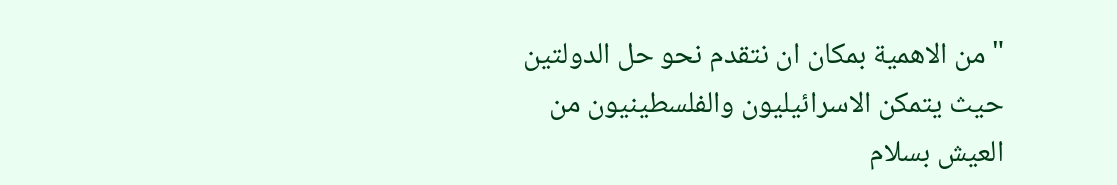"من الاهمية بمكان ان نتقدم نحو حل الدولتين حيث يتمكن الاسرائيليون والفلسطينيون من العيش بسلام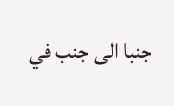جنبا الى جنب في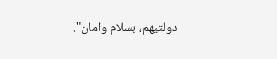دولتيهم، بسلام وامان".